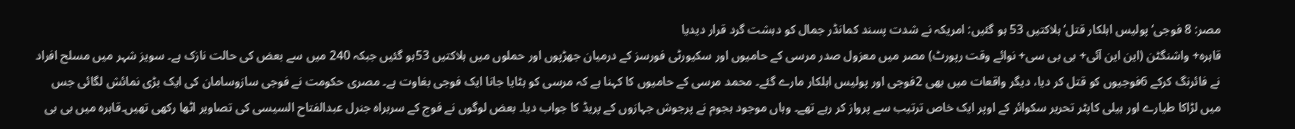مصر: 8 فوجی‘ پولیس اہلکار قتل‘ ہلاکتیں 53 ہو گئیں: امریکہ نے شدت پسند کمانڈر جمال کو دہشت گرد قرار دیدیا
قاہرہ+ واشنگٹن (این این آئی+ بی بی سی+ نوائے وقت رپورٹ) مصر میں معزول صدر مرسی کے حامیوں اور سکیورٹی فورسز کے درمیان جھڑپوں اور حملوں میں ہلاکتیں 53ہو گئیں جبکہ 240 میں سے بعض کی حالت نازک ہے۔ سویز شہر میں مسلح افراد نے فائرنگ کرکے 6فوجیوں کو قتل کر دیا، دیگر واقعات میں بھی 2فوجی اور پولیس اہلکار مارے گئے۔ محمد مرسی کے حامیوں کا کہنا ہے کہ مرسی کو ہٹایا جانا ایک فوجی بغاوت ہے۔ مصری حکومت نے فوجی سازوسامان کی ایک بڑی نمائش لگائی جس میں لڑاکا طیارے اور ہیلی کاپٹر تحریر سکوائر کے اوپر ایک خاص ترتیب سے پرواز کر رہے تھے۔ وہاں موجود ہجوم نے پرجوش جہازوں کے پریڈ کا جواب دیا۔ بعض لوگوں نے فوج کے سربراہ جنرل عبدالفتاح السیسی کی تصاویر اٹھا رکھی تھیں۔قاہرہ میں بی بی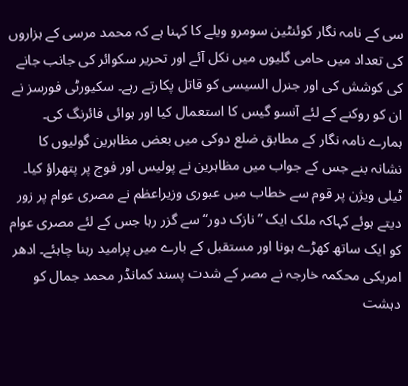سی کے نامہ نگار کوئنٹین سومرو ویلے کا کہنا ہے کہ محمد مرسی کے ہزاروں کی تعداد میں حامی گلیوں میں نکل آئے اور تحریر سکوائر کی جانب جانے کی کوشش کی اور جنرل السیسی کو قاتل پکارتے رہے۔ سکیورٹی فورسز نے ان کو روکنے کے لئے آنسو گیس کا استعمال کیا اور ہوائی فائرنگ کی۔ ہمارے نامہ نگار کے مطابق ضلع دوکی میں بعض مظاہرین گولیوں کا نشانہ بنے جس کے جواب میں مظاہرین نے پولیس اور فوج پر پتھراؤ کیا۔ ٹیلی ویژن پر قوم سے خطاب میں عبوری وزیراعظم نے مصری عوام پر زور دیتے ہوئے کہاکہ ملک ایک ”نازک دور“ سے گزر رہا جس کے لئے مصری عوام کو ایک ساتھ کھڑے ہونا اور مستقبل کے بارے میں پرامید رہنا چاہئے۔ ادھر امریکی محکمہ خارجہ نے مصر کے شدت پسند کمانڈر محمد جمال کو دہشت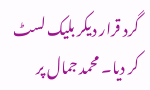گرد قرار دیکر بلیک لسٹ کر دیا۔ محمد جمال پر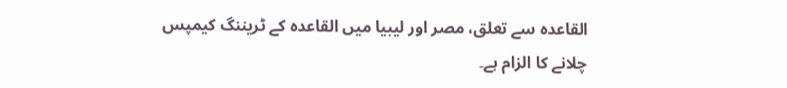القاعدہ سے تعلق، مصر اور لیبیا میں القاعدہ کے ٹریننگ کیمپس چلانے کا الزام ہے۔